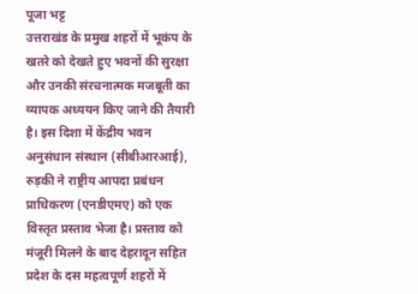पूजा भट्ट
उत्तराखंड के प्रमुख शहरों में भूकंप के खतरे को देखते हुए भवनों की सुरक्षा और उनकी संरचनात्मक मजबूती का व्यापक अध्ययन किए जाने की तैयारी है। इस दिशा में केंद्रीय भवन अनुसंधान संस्थान (सीबीआरआई), रुड़की ने राष्ट्रीय आपदा प्रबंधन प्राधिकरण (एनडीएमए) को एक विस्तृत प्रस्ताव भेजा है। प्रस्ताव को मंजूरी मिलने के बाद देहरादून सहित प्रदेश के दस महत्वपूर्ण शहरों में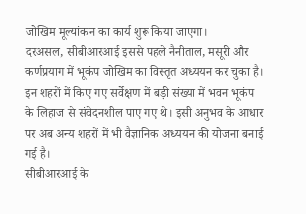जोखिम मूल्यांकन का कार्य शुरू किया जाएगा।
दरअसल, सीबीआरआई इससे पहले नैनीताल, मसूरी और कर्णप्रयाग में भूकंप जोखिम का विस्तृत अध्ययन कर चुका है। इन शहरों में किए गए सर्वेक्षण में बड़ी संख्या में भवन भूकंप के लिहाज से संवेदनशील पाए गए थे। इसी अनुभव के आधार पर अब अन्य शहरों में भी वैज्ञानिक अध्ययन की योजना बनाई गई है।
सीबीआरआई के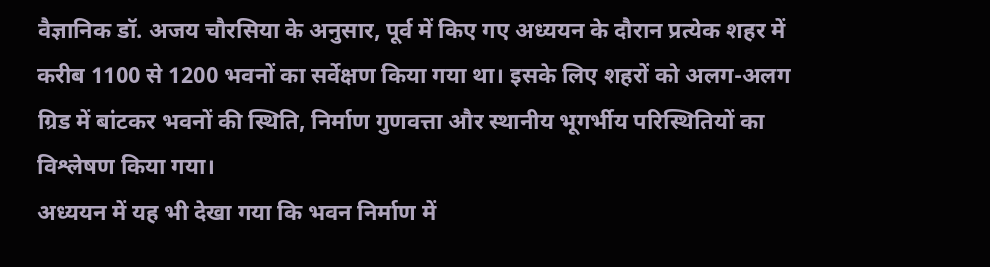वैज्ञानिक डॉ. अजय चौरसिया के अनुसार, पूर्व में किए गए अध्ययन के दौरान प्रत्येक शहर में करीब 1100 से 1200 भवनों का सर्वेक्षण किया गया था। इसके लिए शहरों को अलग-अलग ग्रिड में बांटकर भवनों की स्थिति, निर्माण गुणवत्ता और स्थानीय भूगर्भीय परिस्थितियों का विश्लेषण किया गया।
अध्ययन में यह भी देखा गया कि भवन निर्माण में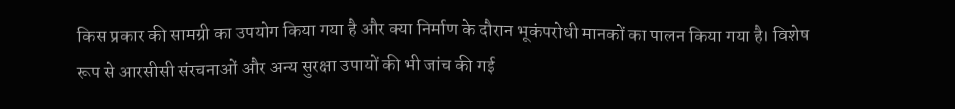किस प्रकार की सामग्री का उपयोग किया गया है और क्या निर्माण के दौरान भूकंपरोधी मानकों का पालन किया गया है। विशेष रूप से आरसीसी संरचनाओं और अन्य सुरक्षा उपायों की भी जांच की गई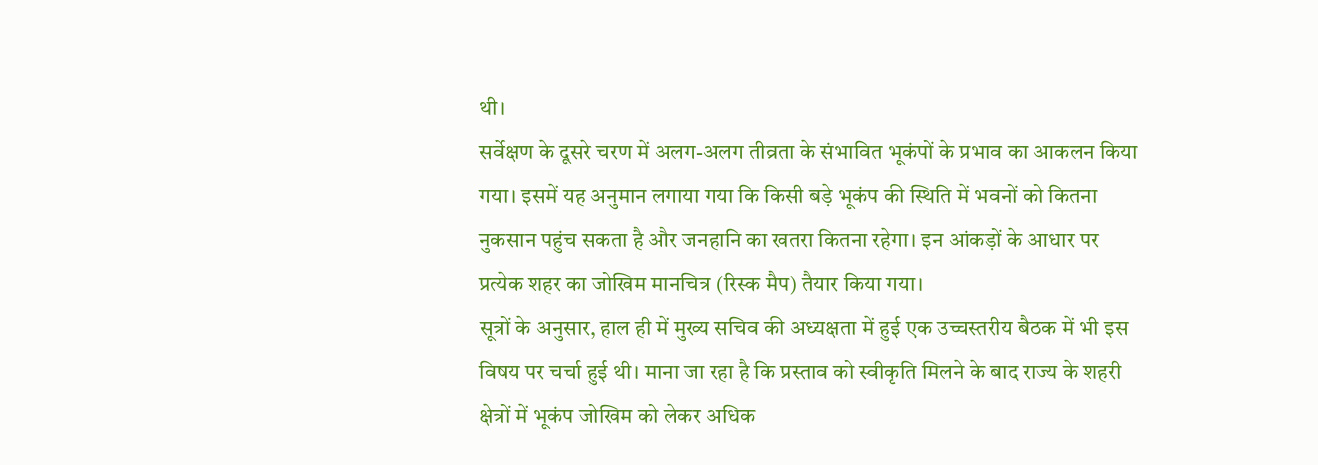थी।
सर्वेक्षण के दूसरे चरण में अलग-अलग तीव्रता के संभावित भूकंपों के प्रभाव का आकलन किया गया। इसमें यह अनुमान लगाया गया कि किसी बड़े भूकंप की स्थिति में भवनों को कितना नुकसान पहुंच सकता है और जनहानि का खतरा कितना रहेगा। इन आंकड़ों के आधार पर प्रत्येक शहर का जोखिम मानचित्र (रिस्क मैप) तैयार किया गया।
सूत्रों के अनुसार, हाल ही में मुख्य सचिव की अध्यक्षता में हुई एक उच्चस्तरीय बैठक में भी इस विषय पर चर्चा हुई थी। माना जा रहा है कि प्रस्ताव को स्वीकृति मिलने के बाद राज्य के शहरी क्षेत्रों में भूकंप जोखिम को लेकर अधिक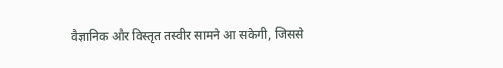वैज्ञानिक और विस्तृत तस्वीर सामने आ सकेगी, जिससे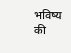भविष्य की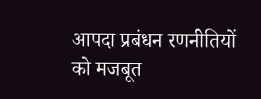आपदा प्रबंधन रणनीतियों को मजबूत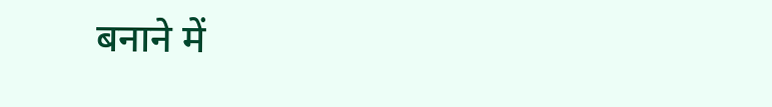बनाने में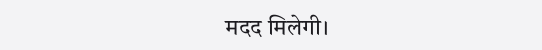मदद मिलेगी।